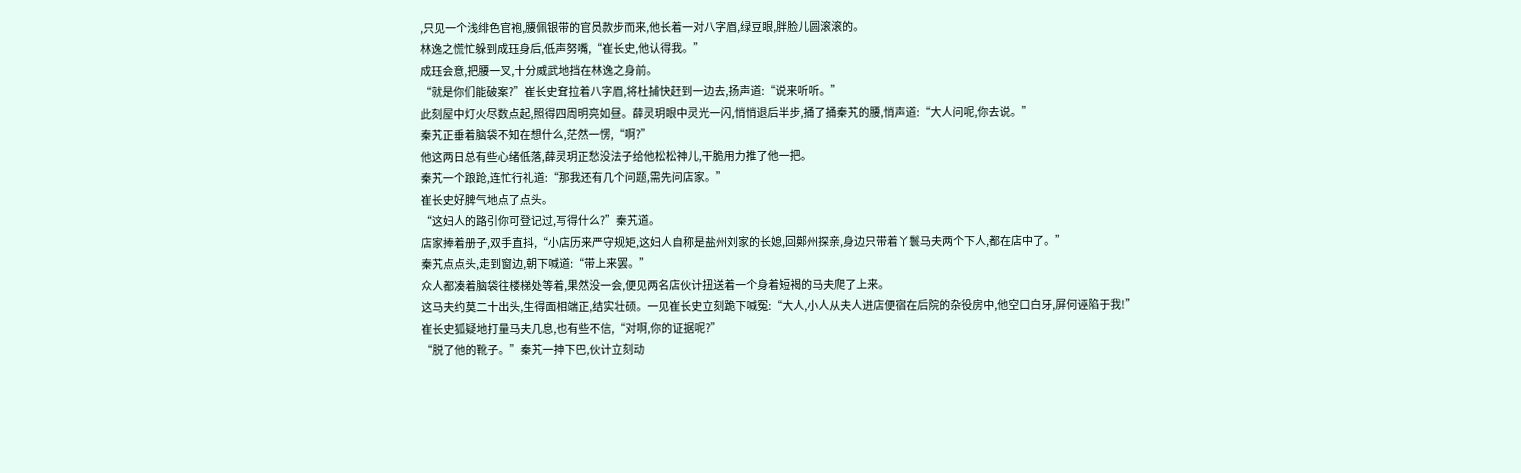,只见一个浅绯色官袍,腰佩银带的官员款步而来,他长着一对八字眉,绿豆眼,胖脸儿圆滚滚的。
林逸之慌忙躲到成珏身后,低声努嘴,“崔长史,他认得我。”
成珏会意,把腰一叉,十分威武地挡在林逸之身前。
“就是你们能破案?”崔长史耷拉着八字眉,将杜捕快赶到一边去,扬声道:“说来听听。”
此刻屋中灯火尽数点起,照得四周明亮如昼。薛灵玥眼中灵光一闪,悄悄退后半步,捅了捅秦艽的腰,悄声道:“大人问呢,你去说。”
秦艽正垂着脑袋不知在想什么,茫然一愣,“啊?”
他这两日总有些心绪低落,薛灵玥正愁没法子给他松松神儿,干脆用力推了他一把。
秦艽一个踉跄,连忙行礼道:“那我还有几个问题,需先问店家。”
崔长史好脾气地点了点头。
“这妇人的路引你可登记过,写得什么?”秦艽道。
店家捧着册子,双手直抖,“小店历来严守规矩,这妇人自称是盐州刘家的长媳,回鄚州探亲,身边只带着丫鬟马夫两个下人,都在店中了。”
秦艽点点头,走到窗边,朝下喊道:“带上来罢。”
众人都凑着脑袋往楼梯处等着,果然没一会,便见两名店伙计扭送着一个身着短褐的马夫爬了上来。
这马夫约莫二十出头,生得面相端正,结实壮硕。一见崔长史立刻跪下喊冤:“大人,小人从夫人进店便宿在后院的杂役房中,他空口白牙,屏何诬陷于我!”
崔长史狐疑地打量马夫几息,也有些不信,“对啊,你的证据呢?”
“脱了他的靴子。”秦艽一抻下巴,伙计立刻动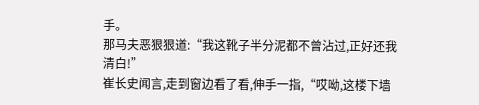手。
那马夫恶狠狠道:“我这靴子半分泥都不曾沾过,正好还我清白!”
崔长史闻言,走到窗边看了看,伸手一指,“哎呦,这楼下墙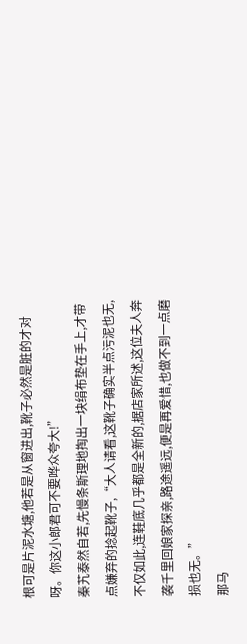根可是片泥水塘,他若是从窗进出,靴子必然是脏的才对呀。你这小郎君可不要哗众夸大!”
秦艽泰然自若,先慢条斯理地掏出一块绢布垫在手上,才带点嫌弃的捻起靴子,“大人请看,这靴子确实半点污泥也无,不仅如此,连鞋底几乎都是全新的,据店家所述,这位夫人奔袭千里回娘家探亲,路途遥远,便是再爱惜,也做不到一点磨损也无。”
那马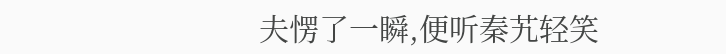夫愣了一瞬,便听秦艽轻笑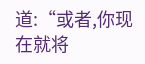道:“或者,你现在就将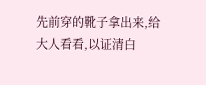先前穿的靴子拿出来,给大人看看,以证清白